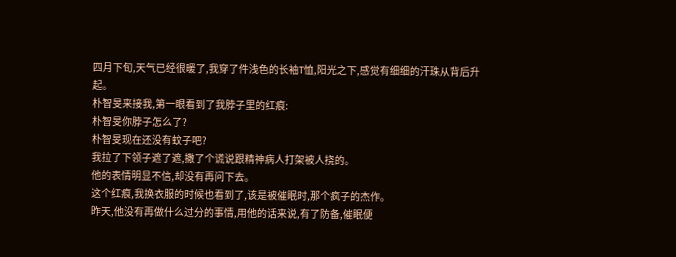四月下旬,天气已经很暖了,我穿了件浅色的长袖T恤,阳光之下,感觉有细细的汗珠从背后升起。
朴智旻来接我,第一眼看到了我脖子里的红痕:
朴智旻你脖子怎么了?
朴智旻现在还没有蚊子吧?
我拉了下领子遮了遮,撒了个谎说跟精神病人打架被人挠的。
他的表情明显不信,却没有再问下去。
这个红痕,我换衣服的时候也看到了,该是被催眠时,那个疯子的杰作。
昨天,他没有再做什么过分的事情,用他的话来说,有了防备,催眠便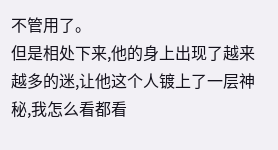不管用了。
但是相处下来,他的身上出现了越来越多的迷,让他这个人镀上了一层神秘,我怎么看都看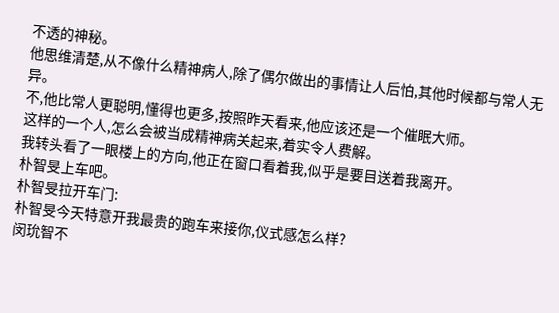不透的神秘。
他思维清楚,从不像什么精神病人,除了偶尔做出的事情让人后怕,其他时候都与常人无异。
不,他比常人更聪明,懂得也更多,按照昨天看来,他应该还是一个催眠大师。
这样的一个人,怎么会被当成精神病关起来,着实令人费解。
我转头看了一眼楼上的方向,他正在窗口看着我,似乎是要目送着我离开。
朴智旻上车吧。
朴智旻拉开车门:
朴智旻今天特意开我最贵的跑车来接你,仪式感怎么样?
闵玧智不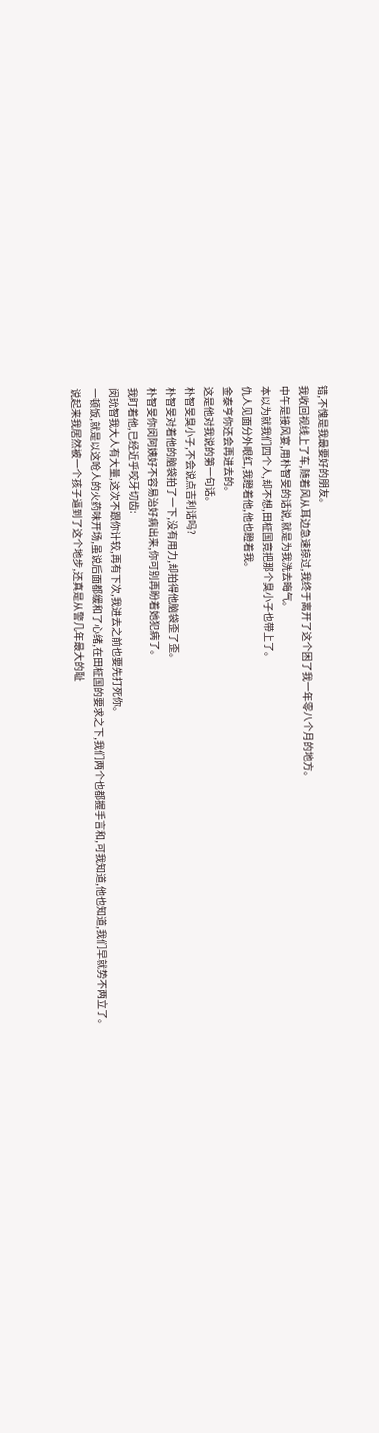错,不愧是我最要好的朋友。
我收回视线上了车,随着风从耳边急速掠过,我终于离开了这个困了我一年零八个月的地方。
中午是接风宴,用朴智旻的话说,就是为我洗去晦气。
本以为就我们四个人,却不想,田柾国竟把那个臭小子也带上了。
仇人见面分外眼红,我瞪着他,他也瞪着我。
金泰亨你还会再进去的。
这是他对我说的第一句话。
朴智旻臭小子,不会说点吉利话吗?
朴智旻对着他的脑袋拍了一下,没有用力,却拍得他脑袋歪了歪。
朴智旻你闵阿姨好不容易治好病出来,你可别再盼着她犯病了。
我盯着他,已经近乎咬牙切齿:
闵玧智我大人有大量,这次不跟你计较,再有下次,我进去之前也要先打死你。
一顿饭,就是以这呛人的火药味开场,虽说后面都缓和了心绪,在田柾国的要求之下,我们两个也都握手言和,可我知道,他也知道,我们早就势不两立了。
说起来我居然被一个孩子逼到了这个地步,还真是从警几年最大的耻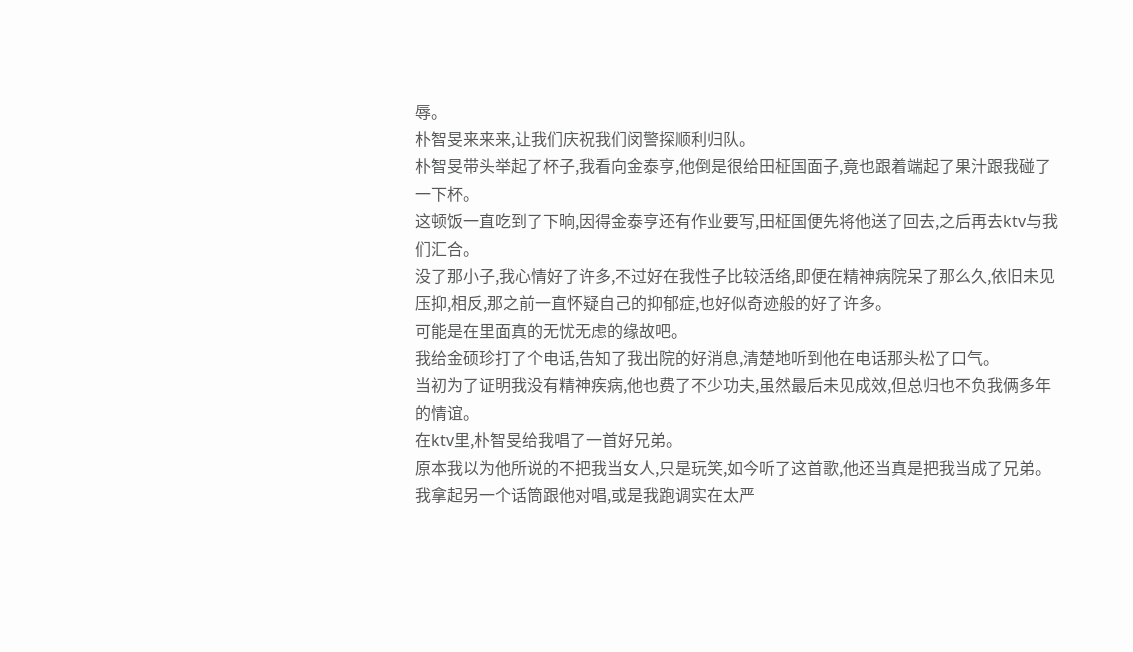辱。
朴智旻来来来,让我们庆祝我们闵警探顺利归队。
朴智旻带头举起了杯子,我看向金泰亨,他倒是很给田柾国面子,竟也跟着端起了果汁跟我碰了一下杯。
这顿饭一直吃到了下晌,因得金泰亨还有作业要写,田柾国便先将他送了回去,之后再去ktv与我们汇合。
没了那小子,我心情好了许多,不过好在我性子比较活络,即便在精神病院呆了那么久,依旧未见压抑,相反,那之前一直怀疑自己的抑郁症,也好似奇迹般的好了许多。
可能是在里面真的无忧无虑的缘故吧。
我给金硕珍打了个电话,告知了我出院的好消息,清楚地听到他在电话那头松了口气。
当初为了证明我没有精神疾病,他也费了不少功夫,虽然最后未见成效,但总归也不负我俩多年的情谊。
在ktv里,朴智旻给我唱了一首好兄弟。
原本我以为他所说的不把我当女人,只是玩笑,如今听了这首歌,他还当真是把我当成了兄弟。
我拿起另一个话筒跟他对唱,或是我跑调实在太严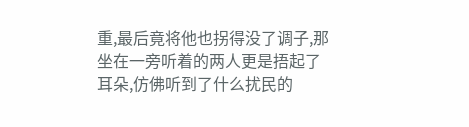重,最后竟将他也拐得没了调子,那坐在一旁听着的两人更是捂起了耳朵,仿佛听到了什么扰民的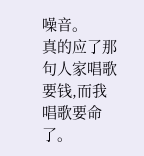噪音。
真的应了那句人家唱歌要钱,而我唱歌要命了。